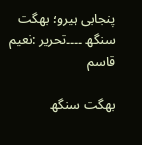پنجابی ہیرو؛ بھگت سنگھ ۔۔۔۔تحریر :نعیم قاسم

بھگت سنگھ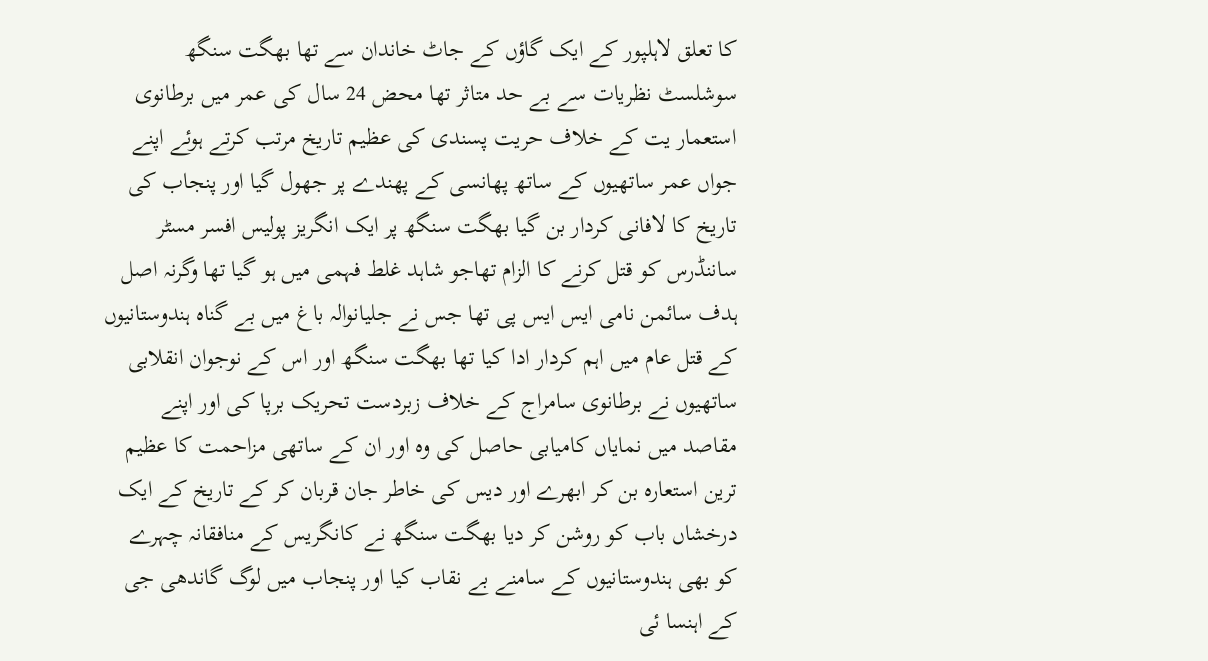کا تعلق لاہلپور کے ایک گاؤں کے جاٹ خاندان سے تھا بھگت سنگھ سوشلسٹ نظریات سے بے حد متاثر تھا محض 24 سال کی عمر میں برطانوی استعمار یت کے خلاف حریت پسندی کی عظیم تاریخ مرتب کرتے ہوئے اپنے جواں عمر ساتھیوں کے ساتھ پھانسی کے پھندے پر جھول گیا اور پنجاب کی تاریخ کا لافانی کردار بن گیا بھگت سنگھ پر ایک انگریز پولیس افسر مسٹر ساننڈرس کو قتل کرنے کا الزام تھاجو شاہد غلط فہمی میں ہو گیا تھا وگرنہ اصل ہدف سائمن نامی ایس ایس پی تھا جس نے جلیانوالہ باغ میں بے گناہ ہندوستانیوں کے قتل عام میں اہم کردار ادا کیا تھا بھگت سنگھ اور اس کے نوجوان انقلابی ساتھیوں نے برطانوی سامراج کے خلاف زبردست تحریک برپا کی اور اپنے مقاصد میں نمایاں کامیابی حاصل کی وہ اور ان کے ساتھی مزاحمت کا عظیم ترین استعارہ بن کر ابھرے اور دیس کی خاطر جان قربان کر کے تاریخ کے ایک درخشاں باب کو روشن کر دیا بھگت سنگھ نے کانگریس کے منافقانہ چہرے کو بھی ہندوستانیوں کے سامنے بے نقاب کیا اور پنجاب میں لوگ گاندھی جی کے اہنسا ئی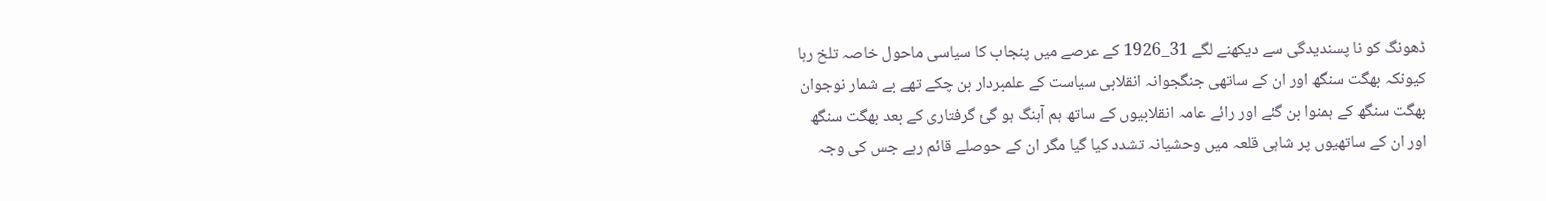ڈھونگ کو نا پسندیدگی سے دیکھنے لگے 31_1926 کے عرصے میں پنجاب کا سیاسی ماحول خاصہ تلخ رہا کیونکہ بھگت سنگھ اور ان کے ساتھی جنگجوانہ انقلابی سیاست کے علمبردار بن چکے تھے بے شمار نوجوان بھگت سنگھ کے ہمنوا بن گئے اور رائے عامہ انقلابیوں کے ساتھ ہم آہنگ ہو گئ گرفتاری کے بعد بھگت سنگھ اور ان کے ساتھیوں پر شاہی قلعہ میں وحشیانہ تشدد کیا گیا مگر ان کے حوصلے قائم رہے جس کی وجہ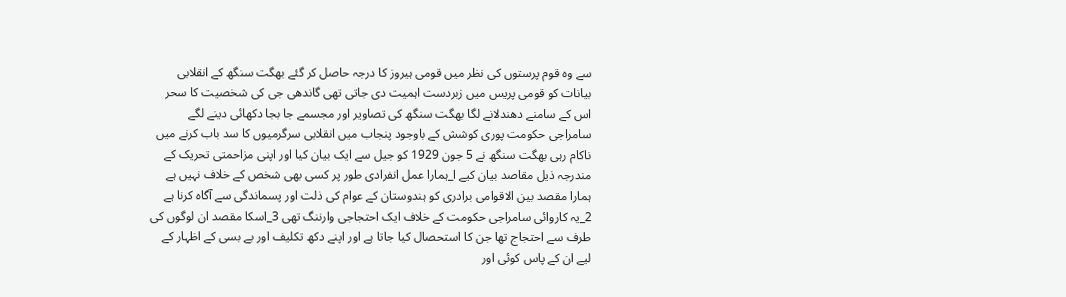سے وہ قوم پرستوں کی نظر میں قومی ہیروز کا درجہ حاصل کر گئے بھگت سنگھ کے انقلابی بیانات کو قومی پریس میں زبردست اہمیت دی جاتی تھی گاندھی جی کی شخصیت کا سحر اس کے سامنے دھندلانے لگا بھگت سنگھ کی تصاویر اور مجسمے جا بجا دکھائی دینے لگے سامراجی حکومت پوری کوشش کے باوجود پنجاب میں انقلابی سرگرمیوں کا سد باب کرنے میں ناکام رہی بھگت سنگھ نے 5 جون 1929 کو جیل سے ایک بیان کیا اور اپنی مزاحمتی تحریک کے مندرجہ ذیل مقاصد بیان کیے ا_ہمارا عمل انفرادی طور پر کسی بھی شخص کے خلاف نہیں ہے ہمارا مقصد بین الاقوامی برادری کو ہندوستان کے عوام کی ذلت اور پسماندگی سے آگاہ کرنا ہے 2_یہ کاروائی سامراجی حکومت کے خلاف ایک احتجاجی وارننگ تھی 3_اسکا مقصد ان لوگوں کی طرف سے احتجاج تھا جن کا استحصال کیا جاتا ہے اور اپنے دکھ تکلیف اور بے بسی کے اظہار کے لیے ان کے پاس کوئی اور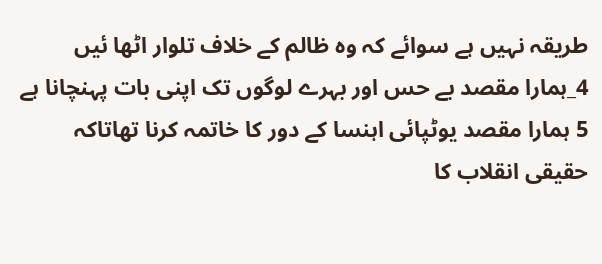طریقہ نہیں ہے سوائے کہ وہ ظالم کے خلاف تلوار اٹھا ئیں 4_ہمارا مقصد بے حس اور بہرے لوگوں تک اپنی بات پہنچانا ہے 5 ہمارا مقصد یوٹپائی اہنسا کے دور کا خاتمہ کرنا تھاتاکہ حقیقی انقلاب کا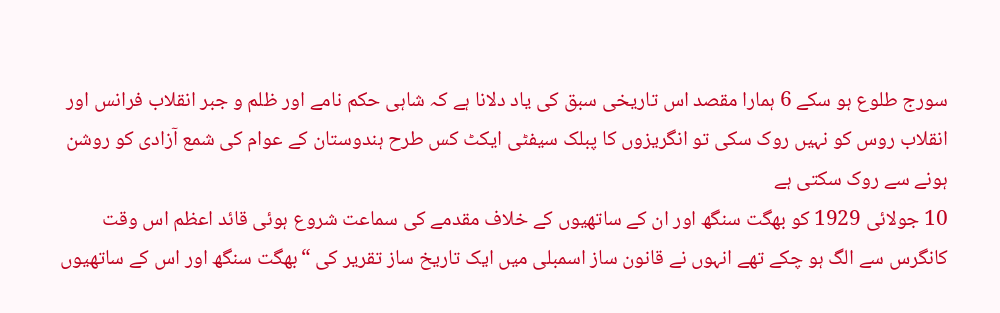سورج طلوع ہو سکے 6 ہمارا مقصد اس تاریخی سبق کی یاد دلانا ہے کہ شاہی حکم نامے اور ظلم و جبر انقلاب فرانس اور انقلاب روس کو نہیں روک سکی تو انگریزوں کا پبلک سیفٹی ایکٹ کس طرح ہندوستان کے عوام کی شمع آزادی کو روشن ہونے سے روک سکتی ہے
10 جولائی 1929 کو بھگت سنگھ اور ان کے ساتھیوں کے خلاف مقدمے کی سماعت شروع ہوئی قائد اعظم اس وقت کانگرس سے الگ ہو چکے تھے انہوں نے قانون ساز اسمبلی میں ایک تاریخ ساز تقریر کی “بھگت سنگھ اور اس کے ساتھیوں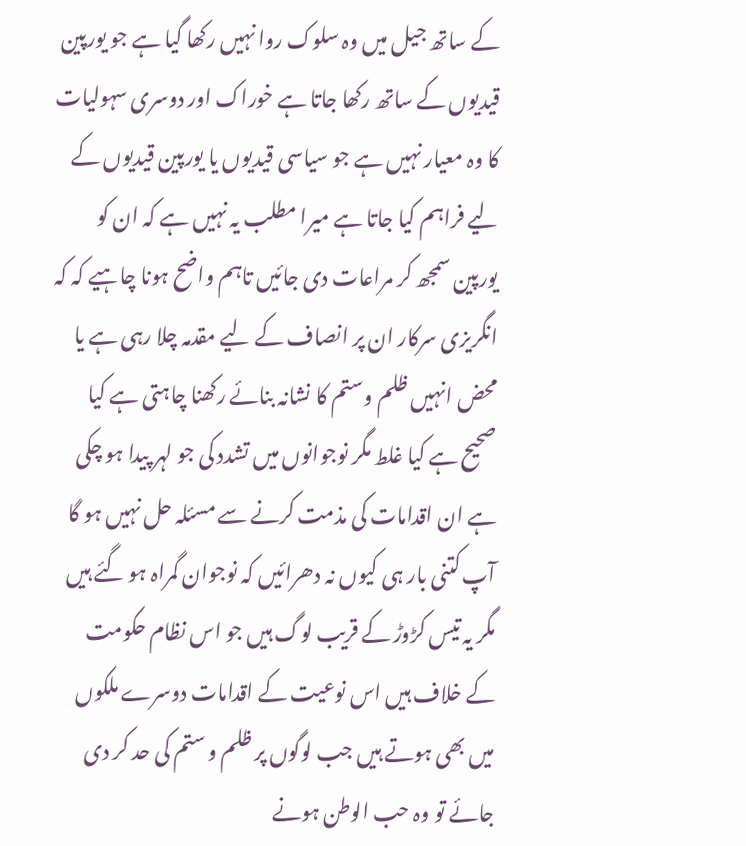کے ساتھ جیل میں وہ سلوک روا نہیں رکھا گیا ہے جو یورپین قیدیوں کے ساتھ رکھا جاتا ہے خوراک اور دوسری سہولیات کا وہ معیار نہیں ہے جو سیاسی قیدیوں یا یورپین قیدیوں کے لیے فراہم کیا جاتا ہے میرا مطلب یہ نہیں ہے کہ ان کو یورپین سمجھ کر مراعات دی جائیں تاہم واضح ہونا چاہیے کہ کہ انگریزی سرکار ان پر انصاف کے لیے مقدمہ چلا رہی ہے یا محض انہیں ظلم وستم کا نشانہ بنائے رکھنا چاہتی ہے کیا صحیح ہے کیا غلط مگر نوجوانوں میں تشدد کی جو لہر پیدا ہو چکی ہے ان اقدامات کی مذمت کرنے سے مسئلہ حل نہیں ہو گا آپ کتنی بار ہی کیوں نہ دھرائیں کہ نوجوان گمراہ ہو گئے ہیں مگر یہ تیس کڑوڑ کے قریب لوگ ہیں جو اس نظام حکومت کے خلاف ہیں اس نوعیت کے اقدامات دوسرے ملکوں میں بھی ہوتے ہیں جب لوگوں پر ظلم و ستم کی حد کر دی جائے تو وہ حب الوطن ہونے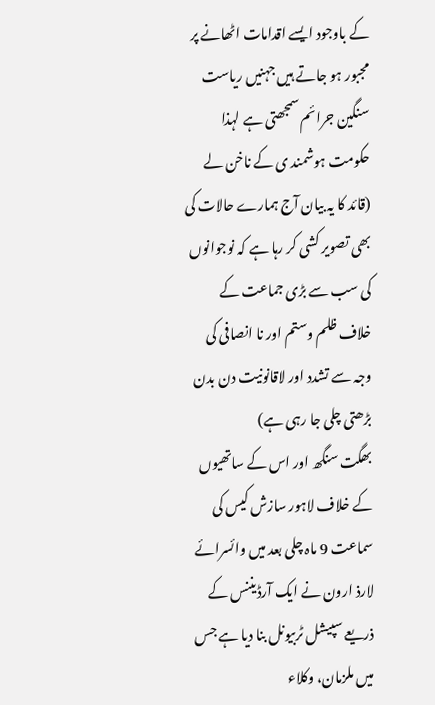کے باوجود ایسے اقدامات اٹھانے پر مجبور ہو جاتے ہیں جہنیں ریاست سنگین جرائم سمجھتی ہے لہذا حکومت ہوشمند ی کے ناخن لے (قائد کا یہ بیان آج ہمارے حالات کی بھی تصویر کشی کر رہا ہے کہ نوجوانوں کی سب سے بڑی جماعت کے خلاف ظلم وستم اور نا انصافی کی وجہ سے تشدد اور لاقانونیت دن بدن بڑھتی چلی جا رہی ہے)
بھگت سنگھ اور اس کے ساتھیوں کے خلاف لاہور سازش کیس کی سماعت 9 ماہ چلی بعد میں وائسرائے لارذ ارون نے ایک آرڈیننس کے ذریعے سپیشل ٹربیونل بنا دیا ہے جس میں ملزمان، وکلاء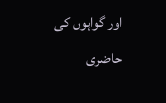اور گواہوں کی حاضری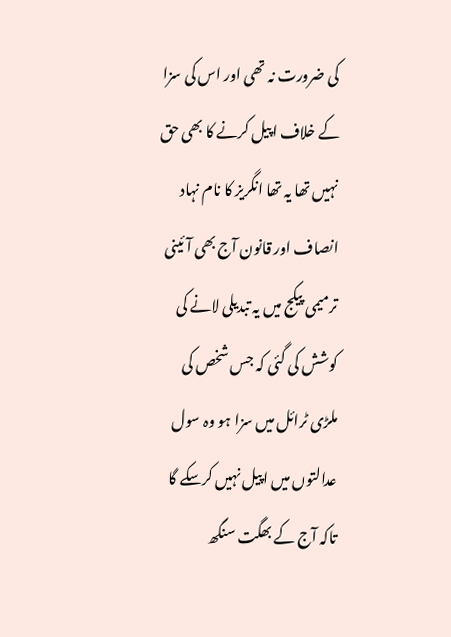کی ضرورت نہ تھی اور اس کی سزا کے خلاف اپیل کرنے کا بھی حق نہیں تھا یہ تھا انگریز کا نام نہاد انصاف اور قانون آج بھی آئینی ترمیمی پیکج میں یہ تبدیلی لانے کی کوشش کی گئی کہ جس شخص کی ملڑی ٹرائل میں سزا ہو وہ سول عدالتوں میں اپیل نہیں کرسکے گا تاکہ آج کے بھگت سنگھ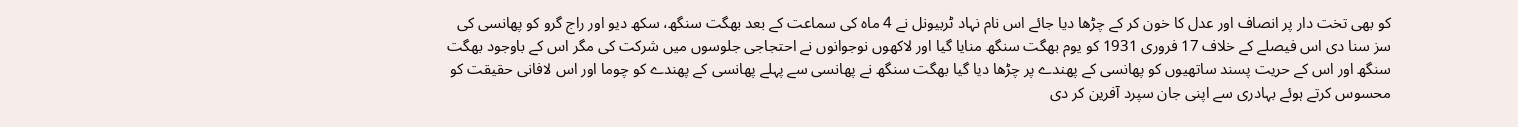کو بھی تخت دار پر انصاف اور عدل کا خون کر کے چڑھا دیا جائے اس نام نہاد ٹربیونل نے 4 ماہ کی سماعت کے بعد بھگت سنگھ، سکھ دیو اور راج گرو کو پھانسی کی سز سنا دی اس فیصلے کے خلاف 17 فروری 1931 کو یوم بھگت سنگھ منایا گیا اور لاکھوں نوجوانوں نے احتجاجی جلوسوں میں شرکت کی مگر اس کے باوجود بھگت سنگھ اور اس کے حریت پسند ساتھیوں کو پھانسی کے پھندے پر چڑھا دیا گیا بھگت سنگھ نے پھانسی سے پہلے پھانسی کے پھندے کو چوما اور اس لافانی حقیقت کو محسوس کرتے ہوئے بہادری سے اپنی جان سپرد آفرین کر دی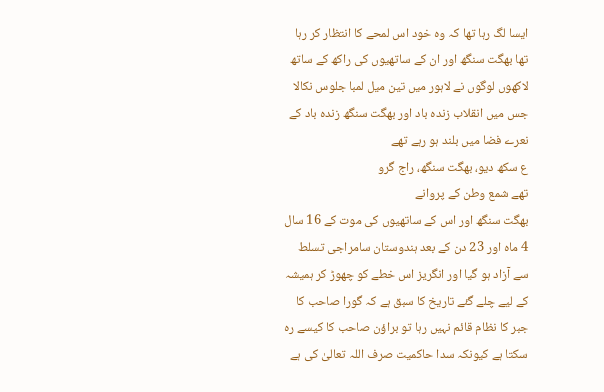ایسا لگ رہا تھا کہ وہ خود اس لمحے کا انتظار کر رہا تھا بھگت سنگھ اور ان کے ساتھیوں کی راکھ کے ساتھ لاکھوں لوگوں نے لاہور میں تین میل لمبا جلوس نکالا جس میں انقلاب زندہ باد اور بھگت سنگھ زندہ باد کے نعرے فضا میں بلند ہو رہے تھے
ع سکھ دیو، بھگت سنگھ، راج گرو
تھے شمع وطن کے پروانے
بھگت سنگھ اور اس کے ساتھیوں کی موت کے 16 سال 4 ماہ اور 23 دن کے بعد ہندوستان سامراجی تسلط سے آزاد ہو گیا اور انگریز اس خطے کو چھوڑ کر ہمیشہ کے لیے چلے گئے تاریخ کا سبق ہے کہ گورا صاحب کا جبر کا نظام قائم نہیں رہا تو براؤن صاحب کا کیسے رہ سکتا ہے کیونکہ سدا حاکمیت صرف اللہ تعالیٰ کی ہے